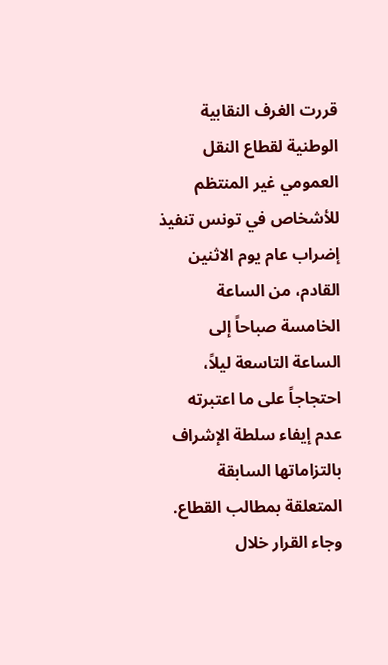قررت الغرف النقابية الوطنية لقطاع النقل العمومي غير المنتظم للأشخاص في تونس تنفيذ إضراب عام يوم الاثنين القادم، من الساعة الخامسة صباحاً إلى الساعة التاسعة ليلاً، احتجاجاً على ما اعتبرته عدم إيفاء سلطة الإشراف بالتزاماتها السابقة المتعلقة بمطالب القطاع.
وجاء القرار خلال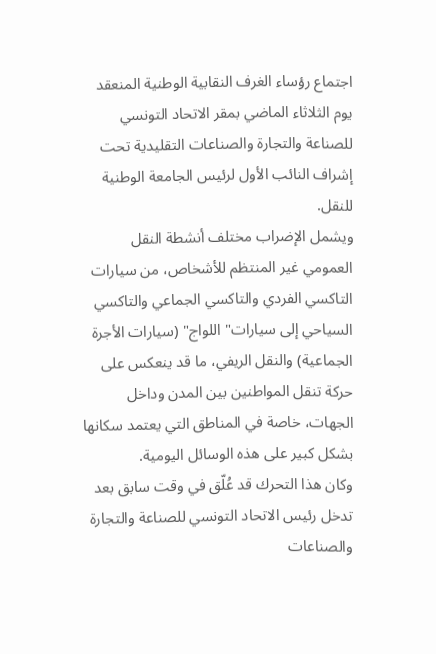اجتماع رؤساء الغرف النقابية الوطنية المنعقد يوم الثلاثاء الماضي بمقر الاتحاد التونسي للصناعة والتجارة والصناعات التقليدية تحت إشراف النائب الأول لرئيس الجامعة الوطنية للنقل.
ويشمل الإضراب مختلف أنشطة النقل العمومي غير المنتظم للأشخاص، من سيارات التاكسي الفردي والتاكسي الجماعي والتاكسي السياحي إلى سيارات" اللواج" (سيارات الأجرة الجماعية) والنقل الريفي، ما قد ينعكس على حركة تنقل المواطنين بين المدن وداخل الجهات، خاصة في المناطق التي يعتمد سكانها بشكل كبير على هذه الوسائل اليومية.
وكان هذا التحرك قد عُلّق في وقت سابق بعد تدخل رئيس الاتحاد التونسي للصناعة والتجارة والصناعات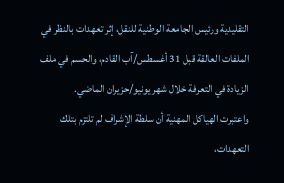التقليدية ورئيس الجامعة الوطنية للنقل، إثر تعهدات بالنظر في الملفات العالقة قبل 31 أغسطس/آب القادم، والحسم في ملف الزيادة في التعرفة خلال شهر يونيو/حزيران الماضي.
واعتبرت الهياكل المهنية أن سلطة الإشراف لم تلتزم بتلك التعهدات،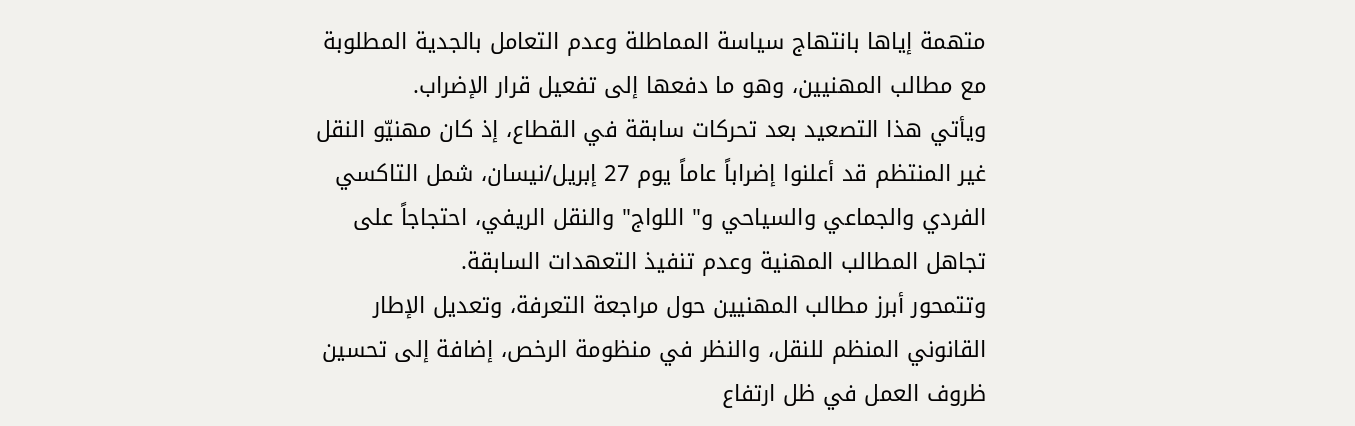متهمة إياها بانتهاج سياسة المماطلة وعدم التعامل بالجدية المطلوبة مع مطالب المهنيين، وهو ما دفعها إلى تفعيل قرار الإضراب.
ويأتي هذا التصعيد بعد تحركات سابقة في القطاع، إذ كان مهنيّو النقل غير المنتظم قد أعلنوا إضراباً عاماً يوم 27 إبريل/نيسان، شمل التاكسي الفردي والجماعي والسياحي و" اللواج" والنقل الريفي، احتجاجاً على تجاهل المطالب المهنية وعدم تنفيذ التعهدات السابقة.
وتتمحور أبرز مطالب المهنيين حول مراجعة التعرفة، وتعديل الإطار القانوني المنظم للنقل، والنظر في منظومة الرخص، إضافة إلى تحسين ظروف العمل في ظل ارتفاع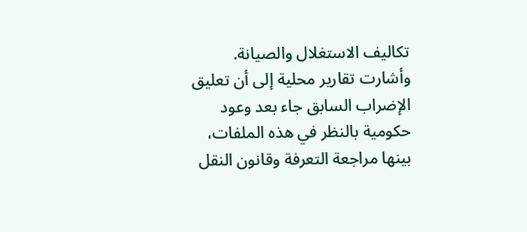تكاليف الاستغلال والصيانة.
وأشارت تقارير محلية إلى أن تعليق الإضراب السابق جاء بعد وعود حكومية بالنظر في هذه الملفات، بينها مراجعة التعرفة وقانون النقل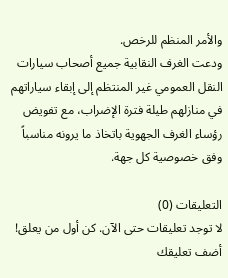والأمر المنظم للرخص.
ودعت الغرف النقابية جميع أصحاب سيارات النقل العمومي غير المنتظم إلى إبقاء سياراتهم في منازلهم طيلة فترة الإضراب، مع تفويض رؤساء الغرف الجهوية باتخاذ ما يرونه مناسباً وفق خصوصية كل جهة.

التعليقات (0)
لا توجد تعليقات حتى الآن. كن أول من يعلق!
أضف تعليقك